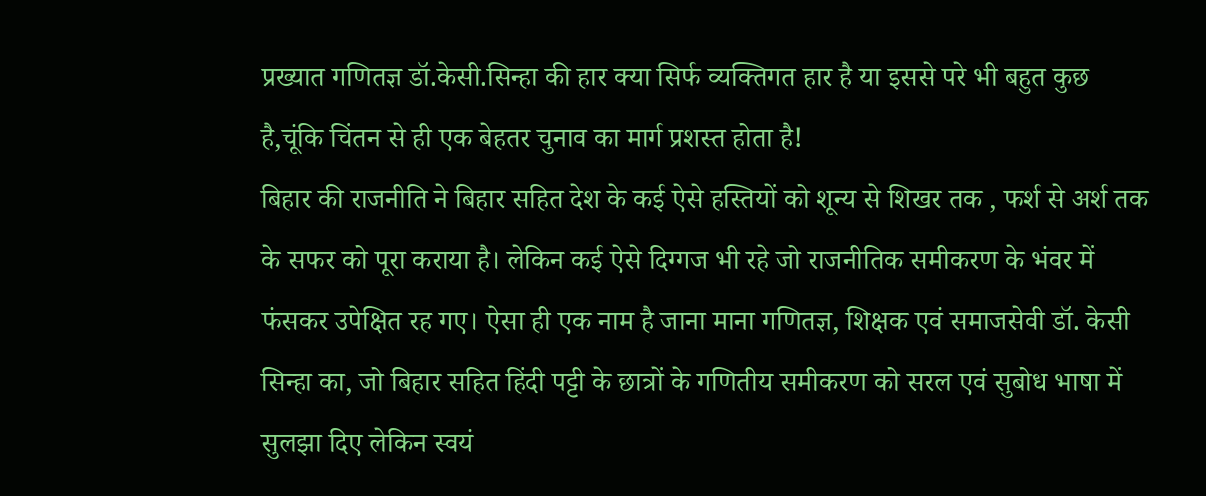प्रख्यात गणितज्ञ डॉ.केसी.सिन्हा की हार क्या सिर्फ व्यक्तिगत हार है या इससे परे भी बहुत कुछ है,चूंकि चिंतन से ही एक बेहतर चुनाव का मार्ग प्रशस्त होता है!
बिहार की राजनीति ने बिहार सहित देश के कई ऐसे हस्तियों को शून्य से शिखर तक , फर्श से अर्श तक के सफर को पूरा कराया है। लेकिन कई ऐसे दिग्गज भी रहे जो राजनीतिक समीकरण के भंवर में फंसकर उपेक्षित रह गए। ऐसा ही एक नाम है जाना माना गणितज्ञ, शिक्षक एवं समाजसेवी डॉ. केसी सिन्हा का, जो बिहार सहित हिंदी पट्टी के छात्रों के गणितीय समीकरण को सरल एवं सुबोध भाषा में सुलझा दिए लेकिन स्वयं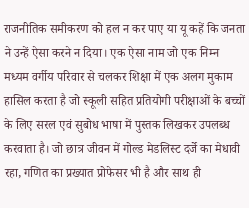राजनीतिक समीकरण को हल न कर पाए या यू कहें कि जनता ने उन्हें ऐसा करने न दिया। एक ऐसा नाम जो एक निम्न मध्यम वर्गीय परिवार से चलकर शिक्षा में एक अलग मुकाम हासिल करता है जो स्कूली सहित प्रतियोगी परीक्षाओं के बच्चों के लिए सरल एवं सुबोध भाषा में पुस्तक लिखकर उपलब्ध करवाता है। जो छात्र जीवन में गोल्ड मेडलिस्ट दर्जे का मेधावी रहा, गणित का प्रख्यात प्रोफेसर भी है और साथ ही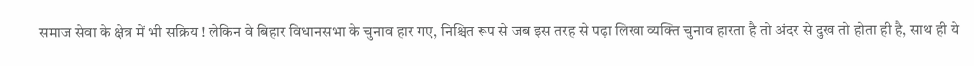समाज सेवा के क्षेत्र में भी सक्रिय ! लेकिन वे बिहार विधानसभा के चुनाव हार गए, निश्चित रूप से जब इस तरह से पढ़ा लिखा व्यक्ति चुनाव हारता है तो अंदर से दुख तो होता ही है, साथ ही ये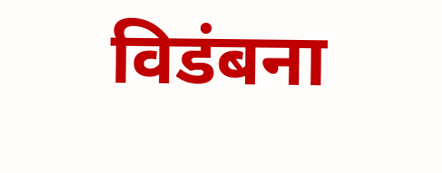विडंबना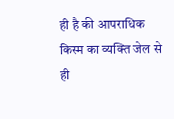ही है की आपराधिक किस्म का व्यक्ति जेल से ही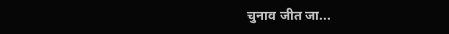चुनाव जीत जा...